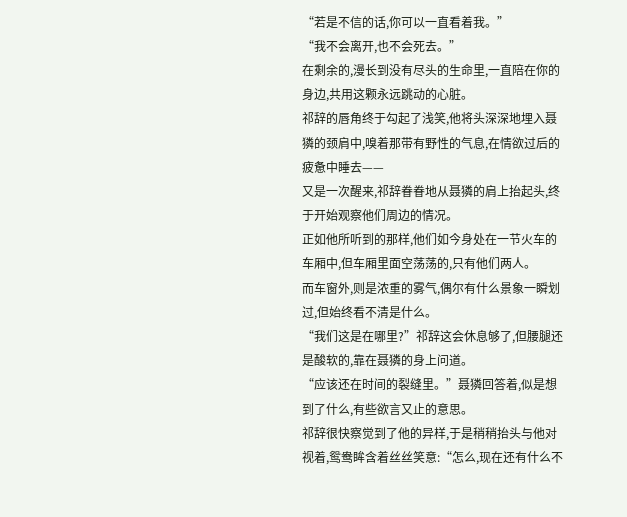“若是不信的话,你可以一直看着我。”
“我不会离开,也不会死去。”
在剩余的,漫长到没有尽头的生命里,一直陪在你的身边,共用这颗永远跳动的心脏。
祁辞的唇角终于勾起了浅笑,他将头深深地埋入聂獜的颈肩中,嗅着那带有野性的气息,在情欲过后的疲惫中睡去——
又是一次醒来,祁辞眷眷地从聂獜的肩上抬起头,终于开始观察他们周边的情况。
正如他所听到的那样,他们如今身处在一节火车的车厢中,但车厢里面空荡荡的,只有他们两人。
而车窗外,则是浓重的雾气,偶尔有什么景象一瞬划过,但始终看不清是什么。
“我们这是在哪里?”祁辞这会休息够了,但腰腿还是酸软的,靠在聂獜的身上问道。
“应该还在时间的裂缝里。”聂獜回答着,似是想到了什么,有些欲言又止的意思。
祁辞很快察觉到了他的异样,于是稍稍抬头与他对视着,鸳鸯眸含着丝丝笑意:“怎么,现在还有什么不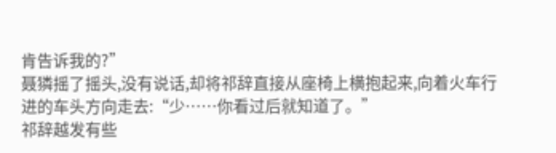肯告诉我的?”
聂獜摇了摇头,没有说话,却将祁辞直接从座椅上横抱起来,向着火车行进的车头方向走去:“少……你看过后就知道了。”
祁辞越发有些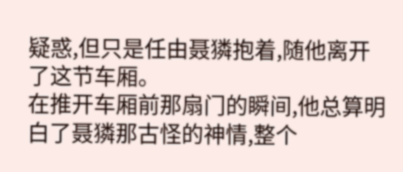疑惑,但只是任由聂獜抱着,随他离开了这节车厢。
在推开车厢前那扇门的瞬间,他总算明白了聂獜那古怪的神情,整个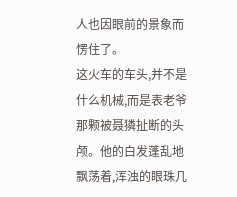人也因眼前的景象而愣住了。
这火车的车头,并不是什么机械,而是表老爷那颗被聂獜扯断的头颅。他的白发蓬乱地飘荡着,浑浊的眼珠几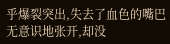乎爆裂突出,失去了血色的嘴巴无意识地张开,却没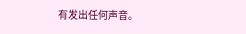有发出任何声音。